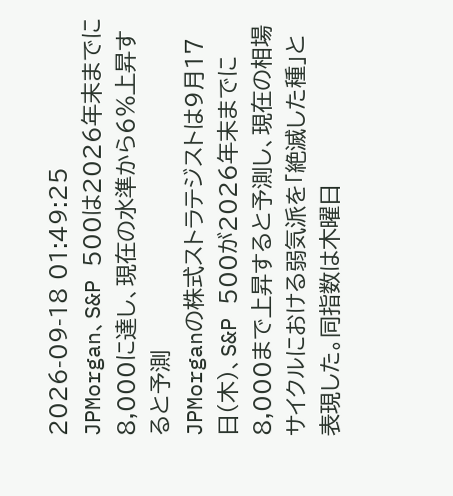2026-09-18 01:49:25
JPMorgan、S&P 500は2026年末までに8,000に達し、現在の水準から6%上昇すると予測
JPMorganの株式ストラテジストは9月17日(木)、S&P 500が2026年末までに8,000まで上昇すると予測し、現在の相場サイクルにおける弱気派を「絶滅した種」と表現した。同指数は木曜日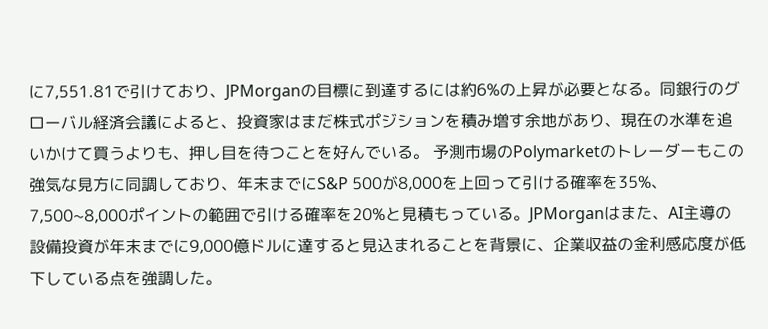に7,551.81で引けており、JPMorganの目標に到達するには約6%の上昇が必要となる。同銀行のグローバル経済会議によると、投資家はまだ株式ポジションを積み増す余地があり、現在の水準を追いかけて買うよりも、押し目を待つことを好んでいる。 予測市場のPolymarketのトレーダーもこの強気な見方に同調しており、年末までにS&P 500が8,000を上回って引ける確率を35%、7,500~8,000ポイントの範囲で引ける確率を20%と見積もっている。JPMorganはまた、AI主導の設備投資が年末までに9,000億ドルに達すると見込まれることを背景に、企業収益の金利感応度が低下している点を強調した。